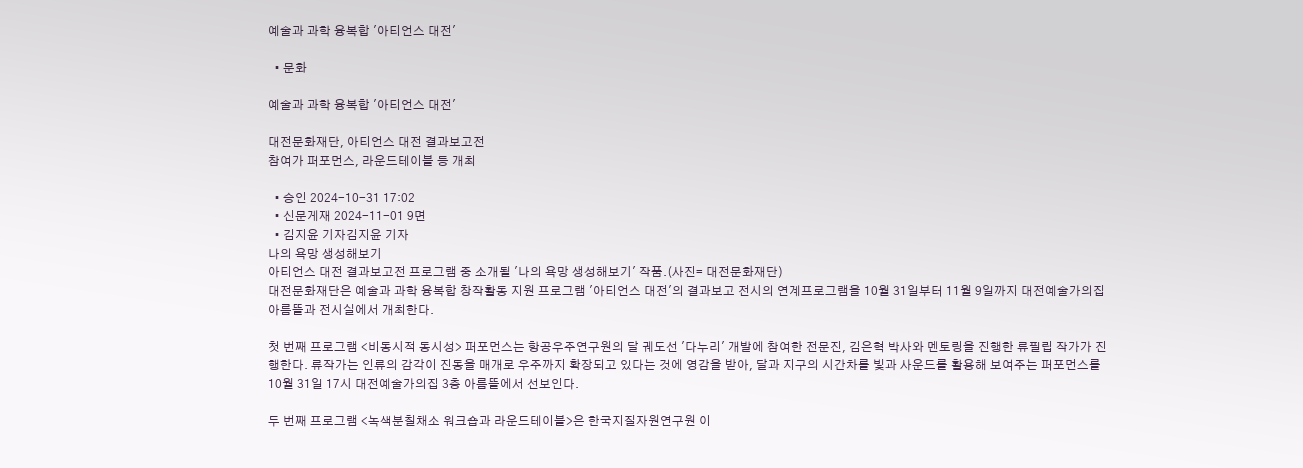예술과 과학 융복합 '아티언스 대전'

  • 문화

예술과 과학 융복합 '아티언스 대전'

대전문화재단, 아티언스 대전 결과보고전
참여가 퍼포먼스, 라운드테이블 등 개최

  • 승인 2024-10-31 17:02
  • 신문게재 2024-11-01 9면
  • 김지윤 기자김지윤 기자
나의 욕망 생성해보기
아티언스 대전 결과보고전 프로그램 중 소개될 '나의 욕망 생성해보기' 작품.(사진= 대전문화재단)
대전문화재단은 예술과 과학 융복합 창작활동 지원 프로그램 '아티언스 대전'의 결과보고 전시의 연계프로그램을 10월 31일부터 11월 9일까지 대전예술가의집 아름뜰과 전시실에서 개최한다.

첫 번째 프로그램 <비동시적 동시성> 퍼포먼스는 항공우주연구원의 달 궤도선 '다누리' 개발에 참여한 전문진, 김은혁 박사와 멘토링을 진행한 류필립 작가가 진행한다. 류작가는 인류의 감각이 진동을 매개로 우주까지 확장되고 있다는 것에 영감을 받아, 달과 지구의 시간차를 빛과 사운드를 활용해 보여주는 퍼포먼스를 10월 31일 17시 대전예술가의집 3층 아름뜰에서 선보인다.

두 번째 프로그램 <녹색분칠채소 워크숍과 라운드테이블>은 한국지질자원연구원 이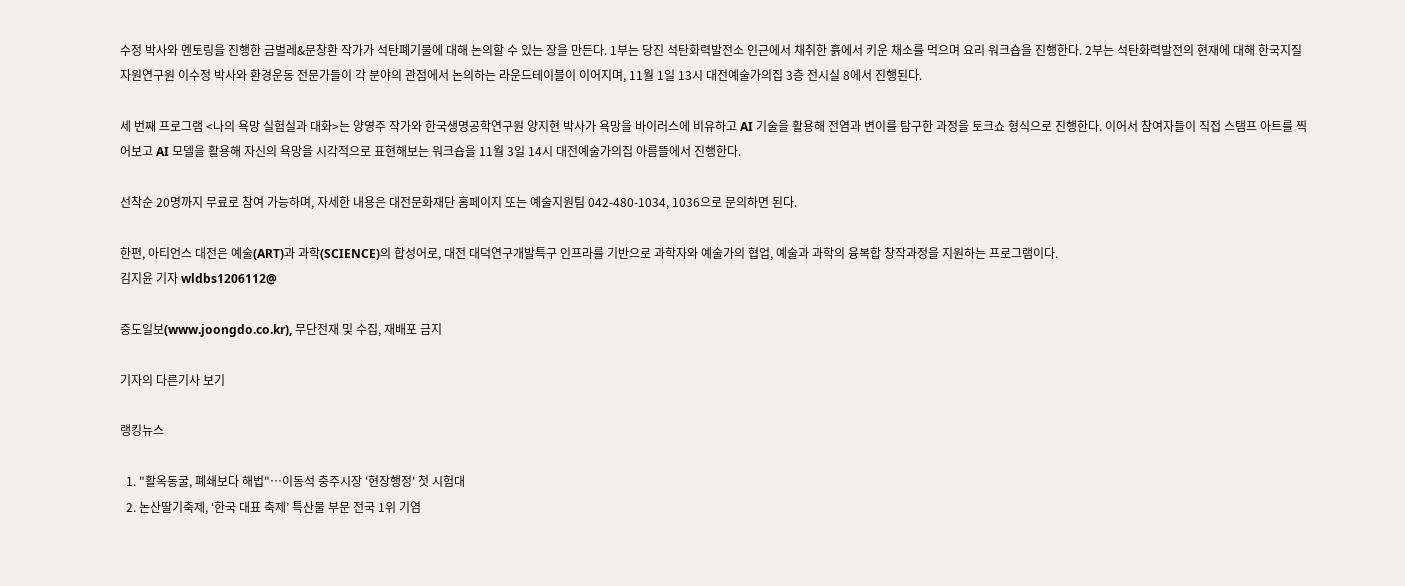수정 박사와 멘토링을 진행한 금벌레&문창환 작가가 석탄폐기물에 대해 논의할 수 있는 장을 만든다. 1부는 당진 석탄화력발전소 인근에서 채취한 흙에서 키운 채소를 먹으며 요리 워크숍을 진행한다. 2부는 석탄화력발전의 현재에 대해 한국지질자원연구원 이수정 박사와 환경운동 전문가들이 각 분야의 관점에서 논의하는 라운드테이블이 이어지며, 11월 1일 13시 대전예술가의집 3층 전시실 8에서 진행된다.

세 번째 프로그램 <나의 욕망 실험실과 대화>는 양영주 작가와 한국생명공학연구원 양지현 박사가 욕망을 바이러스에 비유하고 AI 기술을 활용해 전염과 변이를 탐구한 과정을 토크쇼 형식으로 진행한다. 이어서 참여자들이 직접 스탬프 아트를 찍어보고 AI 모델을 활용해 자신의 욕망을 시각적으로 표현해보는 워크숍을 11월 3일 14시 대전예술가의집 아름뜰에서 진행한다.

선착순 20명까지 무료로 참여 가능하며, 자세한 내용은 대전문화재단 홈페이지 또는 예술지원팀 042-480-1034, 1036으로 문의하면 된다.

한편, 아티언스 대전은 예술(ART)과 과학(SCIENCE)의 합성어로, 대전 대덕연구개발특구 인프라를 기반으로 과학자와 예술가의 협업, 예술과 과학의 융복합 창작과정을 지원하는 프로그램이다.
김지윤 기자 wldbs1206112@

중도일보(www.joongdo.co.kr), 무단전재 및 수집, 재배포 금지

기자의 다른기사 보기

랭킹뉴스

  1. "활옥동굴, 폐쇄보다 해법"…이동석 충주시장 '현장행정' 첫 시험대
  2. 논산딸기축제, ‘한국 대표 축제’ 특산물 부문 전국 1위 기염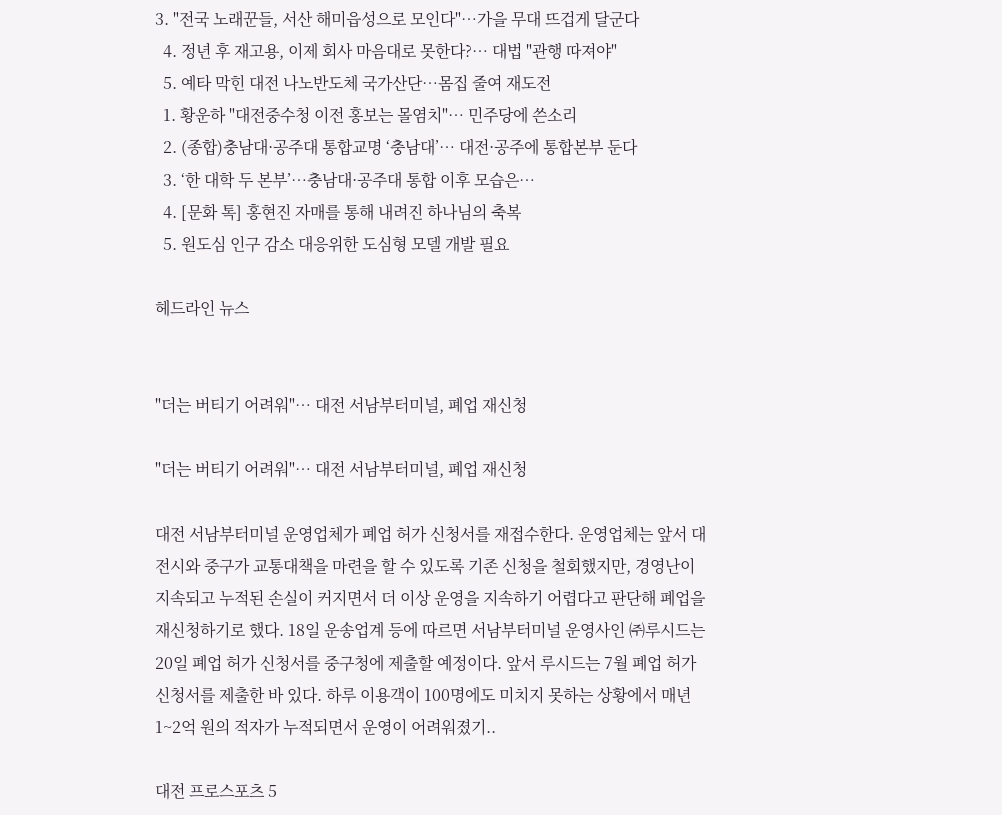3. "전국 노래꾼들, 서산 해미읍성으로 모인다"…가을 무대 뜨겁게 달군다
  4. 정년 후 재고용, 이제 회사 마음대로 못한다?… 대법 "관행 따져야"
  5. 예타 막힌 대전 나노반도체 국가산단…몸집 줄여 재도전
  1. 황운하 "대전중수청 이전 홍보는 몰염치"… 민주당에 쓴소리
  2. (종합)충남대·공주대 통합교명 ‘충남대’… 대전·공주에 통합본부 둔다
  3. ‘한 대학 두 본부’…충남대·공주대 통합 이후 모습은…
  4. [문화 톡] 홍현진 자매를 통해 내려진 하나님의 축복
  5. 원도심 인구 감소 대응위한 도심형 모델 개발 필요

헤드라인 뉴스


"더는 버티기 어려워"… 대전 서남부터미널, 폐업 재신청

"더는 버티기 어려워"… 대전 서남부터미널, 폐업 재신청

대전 서남부터미널 운영업체가 폐업 허가 신청서를 재접수한다. 운영업체는 앞서 대전시와 중구가 교통대책을 마련을 할 수 있도록 기존 신청을 철회했지만, 경영난이 지속되고 누적된 손실이 커지면서 더 이상 운영을 지속하기 어렵다고 판단해 폐업을 재신청하기로 했다. 18일 운송업계 등에 따르면 서남부터미널 운영사인 ㈜루시드는 20일 폐업 허가 신청서를 중구청에 제출할 예정이다. 앞서 루시드는 7월 폐업 허가 신청서를 제출한 바 있다. 하루 이용객이 100명에도 미치지 못하는 상황에서 매년 1~2억 원의 적자가 누적되면서 운영이 어려워졌기..

대전 프로스포츠 5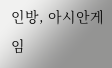인방, 아시안게임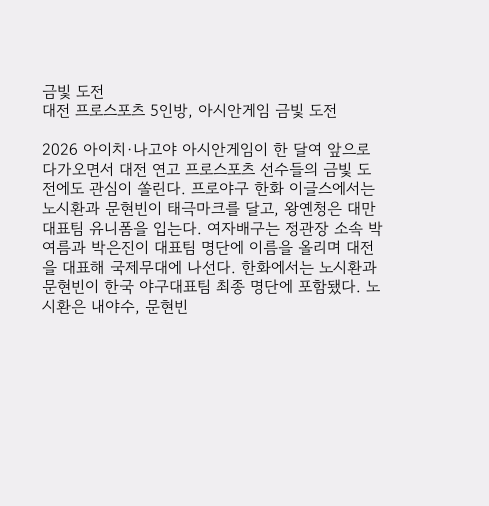금빛 도전
대전 프로스포츠 5인방, 아시안게임 금빛 도전

2026 아이치·나고야 아시안게임이 한 달여 앞으로 다가오면서 대전 연고 프로스포츠 선수들의 금빛 도전에도 관심이 쏠린다. 프로야구 한화 이글스에서는 노시환과 문현빈이 태극마크를 달고, 왕옌청은 대만 대표팀 유니폼을 입는다. 여자배구는 정관장 소속 박여름과 박은진이 대표팀 명단에 이름을 올리며 대전을 대표해 국제무대에 나선다. 한화에서는 노시환과 문현빈이 한국 야구대표팀 최종 명단에 포함됐다. 노시환은 내야수, 문현빈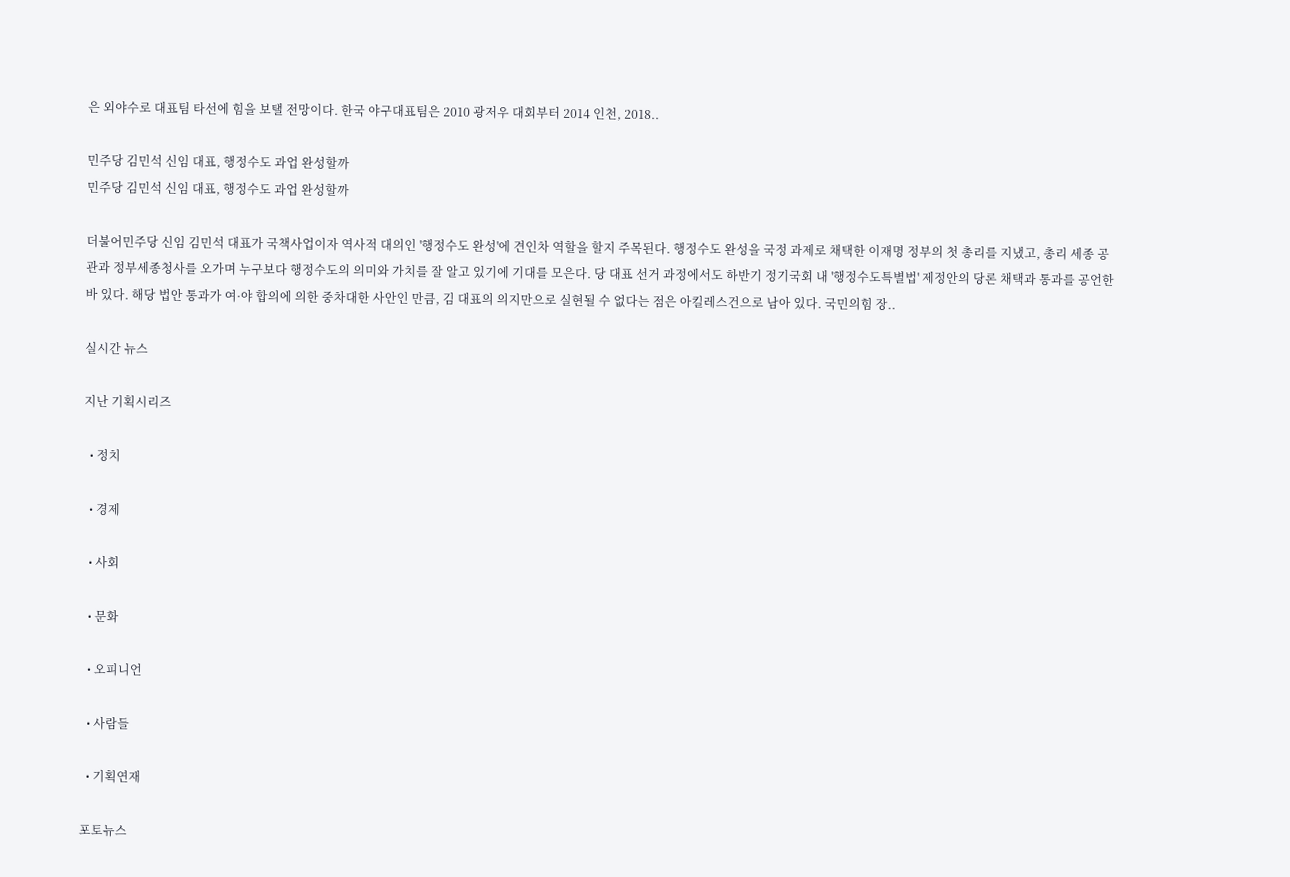은 외야수로 대표팀 타선에 힘을 보탤 전망이다. 한국 야구대표팀은 2010 광저우 대회부터 2014 인천, 2018..

민주당 김민석 신임 대표, 행정수도 과업 완성할까
민주당 김민석 신임 대표, 행정수도 과업 완성할까

더불어민주당 신임 김민석 대표가 국책사업이자 역사적 대의인 '행정수도 완성'에 견인차 역할을 할지 주목된다. 행정수도 완성을 국정 과제로 채택한 이재명 정부의 첫 총리를 지냈고, 총리 세종 공관과 정부세종청사를 오가며 누구보다 행정수도의 의미와 가치를 잘 알고 있기에 기대를 모은다. 당 대표 선거 과정에서도 하반기 정기국회 내 '행정수도특별법' 제정안의 당론 채택과 통과를 공언한 바 있다. 해당 법안 통과가 여·야 합의에 의한 중차대한 사안인 만큼, 김 대표의 의지만으로 실현될 수 없다는 점은 아킬레스건으로 남아 있다. 국민의힘 장..

실시간 뉴스

지난 기획시리즈

  • 정치

  • 경제

  • 사회

  • 문화

  • 오피니언

  • 사람들

  • 기획연재

포토뉴스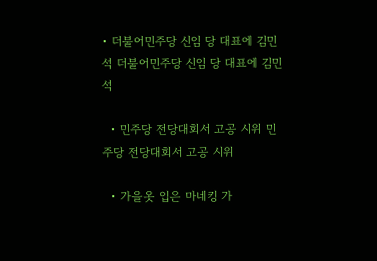• 더불어민주당 신임 당 대표에 김민석 더불어민주당 신임 당 대표에 김민석

  • 민주당 전당대회서 고공 시위 민주당 전당대회서 고공 시위

  • 가을옷 입은 마네킹 가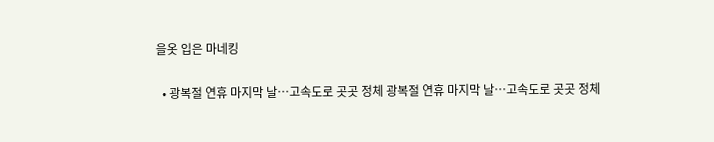을옷 입은 마네킹

  • 광복절 연휴 마지막 날…고속도로 곳곳 정체 광복절 연휴 마지막 날…고속도로 곳곳 정체